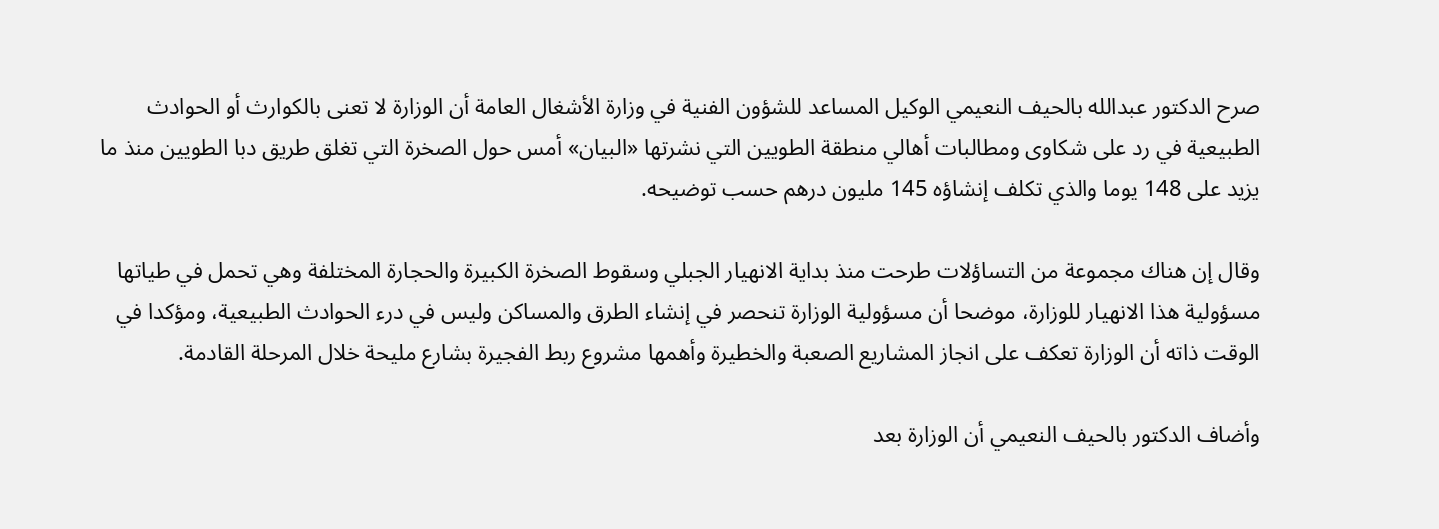صرح الدكتور عبدالله بالحيف النعيمي الوكيل المساعد للشؤون الفنية في وزارة الأشغال العامة أن الوزارة لا تعنى بالكوارث أو الحوادث الطبيعية في رد على شكاوى ومطالبات أهالي منطقة الطويين التي نشرتها «البيان» أمس حول الصخرة التي تغلق طريق دبا الطويين منذ ما يزيد على 148 يوما والذي تكلف إنشاؤه 145 مليون درهم حسب توضيحه.

وقال إن هناك مجموعة من التساؤلات طرحت منذ بداية الانهيار الجبلي وسقوط الصخرة الكبيرة والحجارة المختلفة وهي تحمل في طياتها مسؤولية هذا الانهيار للوزارة، موضحا أن مسؤولية الوزارة تنحصر في إنشاء الطرق والمساكن وليس في درء الحوادث الطبيعية، ومؤكدا في الوقت ذاته أن الوزارة تعكف على انجاز المشاريع الصعبة والخطيرة وأهمها مشروع ربط الفجيرة بشارع مليحة خلال المرحلة القادمة.

وأضاف الدكتور بالحيف النعيمي أن الوزارة بعد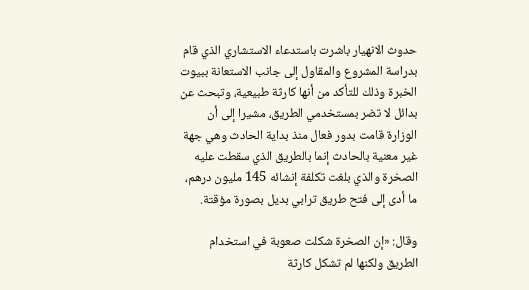حدوث الانهيار باشرت باستدعاء الاستشاري الذي قام بدراسة المشروع والمقاول إلى جانب الاستعانة ببيوت الخبرة وذلك للتأكد من أنها كارثة طبيعية، وتبحث عن بدائل لا تضر بمستخدمي الطريق، مشيرا إلى أن الوزارة قامت بدور فعال منذ بداية الحادث وهي جهة غير معنية بالحادث إنما بالطريق الذي سقطت عليه الصخرة والذي بلغت تكلفة إنشائه 145 مليون درهم، ما أدى إلى فتح طريق ترابي بديل بصورة مؤقتة.

وقال: «إن الصخرة شكلت صعوبة في استخدام الطريق ولكنها لم تشكل كارثة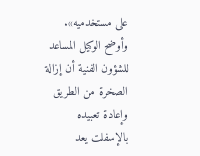على مستخدميه». وأوضح الوكيل المساعد للشؤون الفنية أن إزالة الصخرة من الطريق وإعادة تعبيده بالإسفلت يعد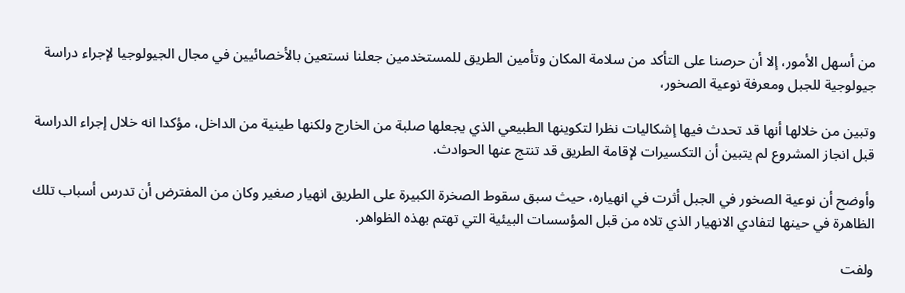من أسهل الأمور، إلا أن حرصنا على التأكد من سلامة المكان وتأمين الطريق للمستخدمين جعلنا نستعين بالأخصائيين في مجال الجيولوجيا لإجراء دراسة جيولوجية للجبل ومعرفة نوعية الصخور،

وتبين من خلالها أنها قد تحدث فيها إشكاليات نظرا لتكوينها الطبيعي الذي يجعلها صلبة من الخارج ولكنها طينية من الداخل، مؤكدا انه خلال إجراء الدراسة قبل انجاز المشروع لم يتبين أن التكسيرات لإقامة الطريق قد تنتج عنها الحوادث.

وأوضح أن نوعية الصخور في الجبل أثرت في انهياره، حيث سبق سقوط الصخرة الكبيرة على الطريق انهيار صغير وكان من المفترض أن تدرس أسباب تلك الظاهرة في حينها لتفادي الانهيار الذي تلاه من قبل المؤسسات البيئية التي تهتم بهذه الظواهر.

ولفت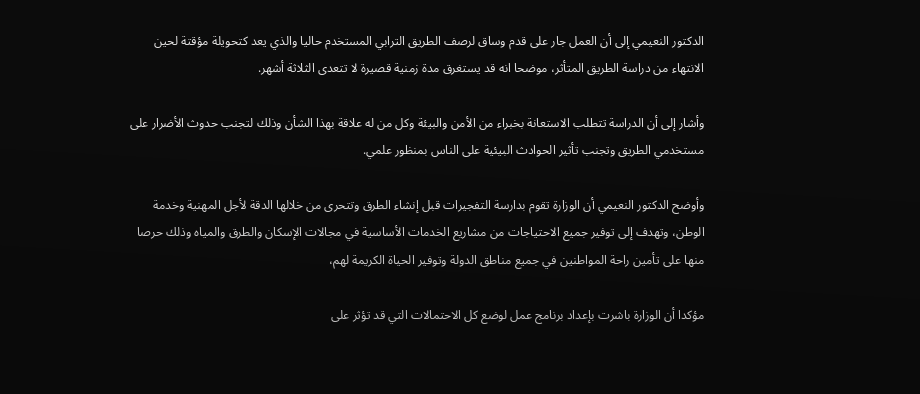الدكتور النعيمي إلى أن العمل جار على قدم وساق لرصف الطريق الترابي المستخدم حاليا والذي يعد كتحويلة مؤقتة لحين الانتهاء من دراسة الطريق المتأثر، موضحا انه قد يستغرق مدة زمنية قصيرة لا تتعدى الثلاثة أشهر.

وأشار إلى أن الدراسة تتطلب الاستعانة بخبراء من الأمن والبيئة وكل من له علاقة بهذا الشأن وذلك لتجنب حدوث الأضرار على مستخدمي الطريق وتجنب تأثير الحوادث البيئية على الناس بمنظور علمي.

وأوضح الدكتور النعيمي أن الوزارة تقوم بدارسة التفجيرات قبل إنشاء الطرق وتتحرى من خلالها الدقة لأجل المهنية وخدمة الوطن، وتهدف إلى توفير جميع الاحتياجات من مشاريع الخدمات الأساسية في مجالات الإسكان والطرق والمياه وذلك حرصا منها على تأمين راحة المواطنين في جميع مناطق الدولة وتوفير الحياة الكريمة لهم،

مؤكدا أن الوزارة باشرت بإعداد برنامج عمل لوضع كل الاحتمالات التي قد تؤثر على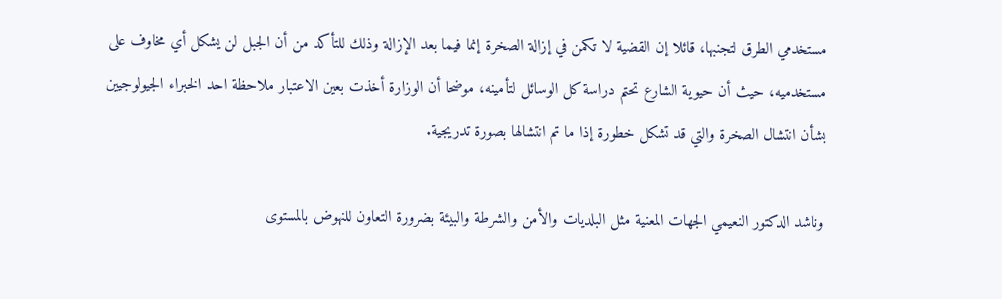مستخدمي الطرق لتجنبها، قائلا إن القضية لا تكمن في إزالة الصخرة إنما فيما بعد الإزالة وذلك للتأكد من أن الجبل لن يشكل أي مخاوف على مستخدميه، حيث أن حيوية الشارع تحتم دراسة كل الوسائل لتأمينه، موضحا أن الوزارة أخذت بعين الاعتبار ملاحظة احد الخبراء الجيولوجيين بشأن انتشال الصخرة والتي قد تشكل خطورة إذا ما تم انتشالها بصورة تدريجية.

وناشد الدكتور النعيمي الجهات المعنية مثل البلديات والأمن والشرطة والبيئة بضرورة التعاون للنهوض بالمستوى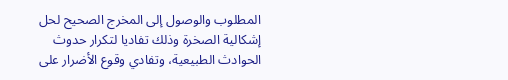المطلوب والوصول إلى المخرج الصحيح لحل إشكالية الصخرة وذلك تفاديا لتكرار حدوث الحوادث الطبيعية، وتفادي وقوع الأضرار على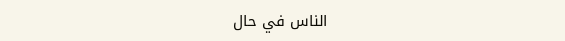الناس في حال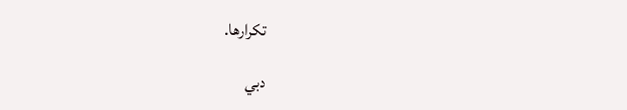تكرارها.

دبي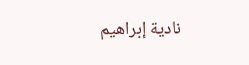نادية إبراهيم